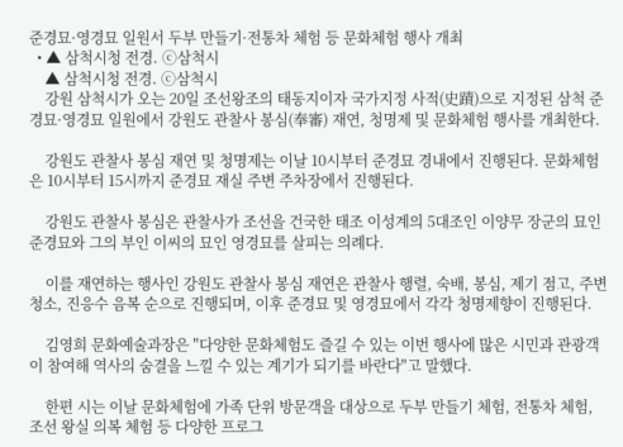준경묘·영경묘 일원서 두부 만들기·전통차 체험 등 문화체험 행사 개최
  • ▲ 삼척시청 전경. ⓒ삼척시
    ▲ 삼척시청 전경. ⓒ삼척시
    강원 삼척시가 오는 20일 조선왕조의 태동지이자 국가지정 사적(史蹟)으로 지정된 삼척 준경묘·영경묘 일원에서 강원도 관찰사 봉심(奉審) 재연, 청명제 및 문화체험 행사를 개최한다.

    강원도 관찰사 봉심 재연 및 청명제는 이날 10시부터 준경묘 경내에서 진행된다. 문화체험은 10시부터 15시까지 준경묘 재실 주변 주차장에서 진행된다.

    강원도 관찰사 봉심은 관찰사가 조선을 건국한 태조 이성계의 5대조인 이양무 장군의 묘인 준경묘와 그의 부인 이씨의 묘인 영경묘를 살피는 의례다.

    이를 재연하는 행사인 강원도 관찰사 봉심 재연은 관찰사 행렬, 숙배, 봉심, 제기 점고, 주변 청소, 진응수 음복 순으로 진행되며, 이후 준경묘 및 영경묘에서 각각 청명제향이 진행된다.

    김영희 문화예술과장은 "다양한 문화체험도 즐길 수 있는 이번 행사에 많은 시민과 관광객이 참여해 역사의 숨결을 느낄 수 있는 계기가 되기를 바란다"고 말했다.

    한편 시는 이날 문화체험에 가족 단위 방문객을 대상으로 두부 만들기 체험, 전통차 체험, 조선 왕실 의복 체험 등 다양한 프로그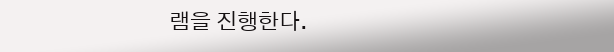램을 진행한다.